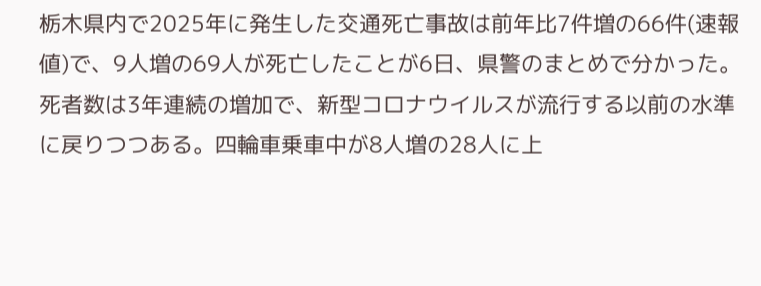栃木県内で2025年に発生した交通死亡事故は前年比7件増の66件(速報値)で、9人増の69人が死亡したことが6日、県警のまとめで分かった。死者数は3年連続の増加で、新型コロナウイルスが流行する以前の水準に戻りつつある。四輪車乗車中が8人増の28人に上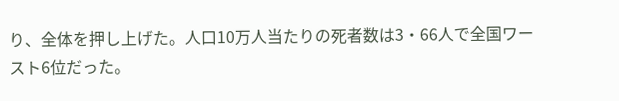り、全体を押し上げた。人口10万人当たりの死者数は3・66人で全国ワースト6位だった。